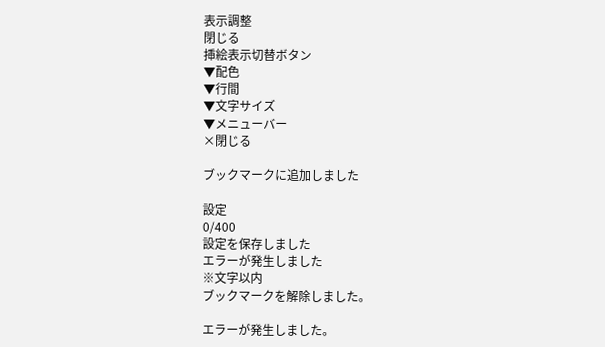表示調整
閉じる
挿絵表示切替ボタン
▼配色
▼行間
▼文字サイズ
▼メニューバー
×閉じる

ブックマークに追加しました

設定
0/400
設定を保存しました
エラーが発生しました
※文字以内
ブックマークを解除しました。

エラーが発生しました。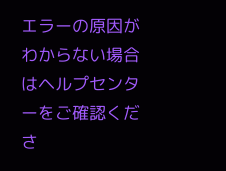エラーの原因がわからない場合はヘルプセンターをご確認くださ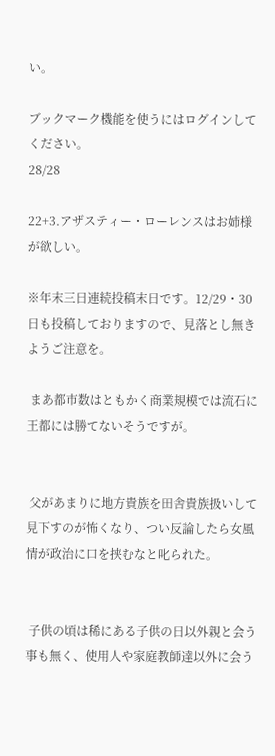い。

ブックマーク機能を使うにはログインしてください。
28/28

22+3.アザスティー・ローレンスはお姉様が欲しい。

※年末三日連続投稿末日です。12/29・30日も投稿しておりますので、見落とし無きようご注意を。

 まあ都市数はともかく商業規模では流石に王都には勝てないそうですが。


 父があまりに地方貴族を田舎貴族扱いして見下すのが怖くなり、つい反論したら女風情が政治に口を挟むなと叱られた。


 子供の頃は稀にある子供の日以外親と会う事も無く、使用人や家庭教師達以外に会う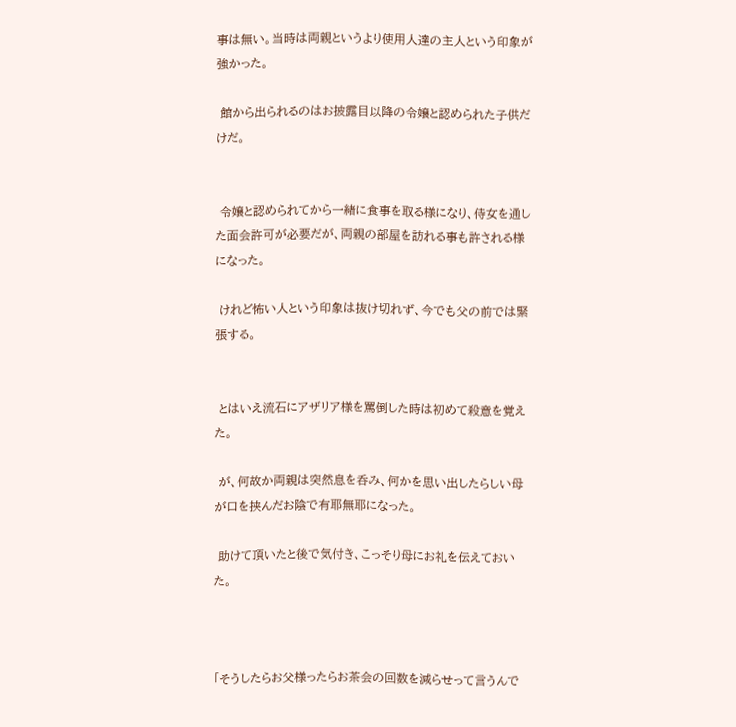事は無い。当時は両親というより使用人達の主人という印象が強かった。

 館から出られるのはお披露目以降の令嬢と認められた子供だけだ。


 令嬢と認められてから一緒に食事を取る様になり、侍女を通した面会許可が必要だが、両親の部屋を訪れる事も許される様になった。

 けれど怖い人という印象は抜け切れず、今でも父の前では緊張する。


 とはいえ流石にアザリア様を罵倒した時は初めて殺意を覚えた。

 が、何故か両親は突然息を呑み、何かを思い出したらしい母が口を挟んだお陰で有耶無耶になった。

 助けて頂いたと後で気付き、こっそり母にお礼を伝えておいた。



「そうしたらお父様ったらお茶会の回数を減らせって言うんで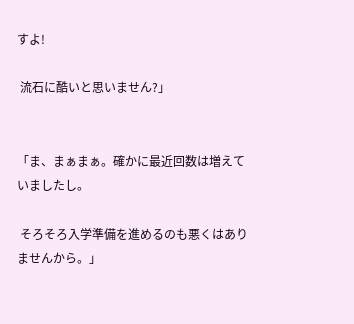すよ!

 流石に酷いと思いません?」


「ま、まぁまぁ。確かに最近回数は増えていましたし。

 そろそろ入学準備を進めるのも悪くはありませんから。」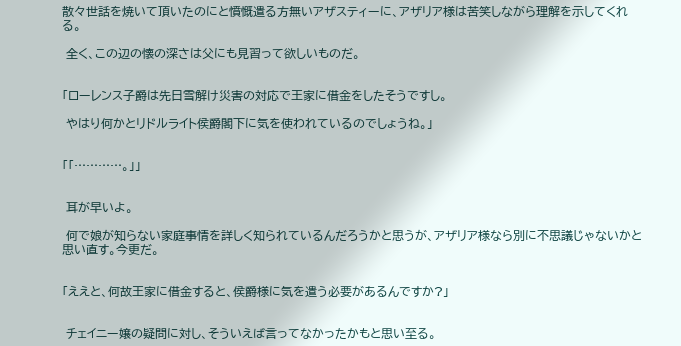散々世話を焼いて頂いたのにと憤慨遣る方無いアザスティーに、アザリア様は苦笑しながら理解を示してくれる。

 全く、この辺の懐の深さは父にも見習って欲しいものだ。


「ローレンス子爵は先日雪解け災害の対応で王家に借金をしたそうですし。

 やはり何かとリドルライト侯爵閣下に気を使われているのでしょうね。」


「「…………。」」


 耳が早いよ。

 何で娘が知らない家庭事情を詳しく知られているんだろうかと思うが、アザリア様なら別に不思議じゃないかと思い直す。今更だ。


「ええと、何故王家に借金すると、侯爵様に気を遣う必要があるんですか?」


 チェイニー嬢の疑問に対し、そういえば言ってなかったかもと思い至る。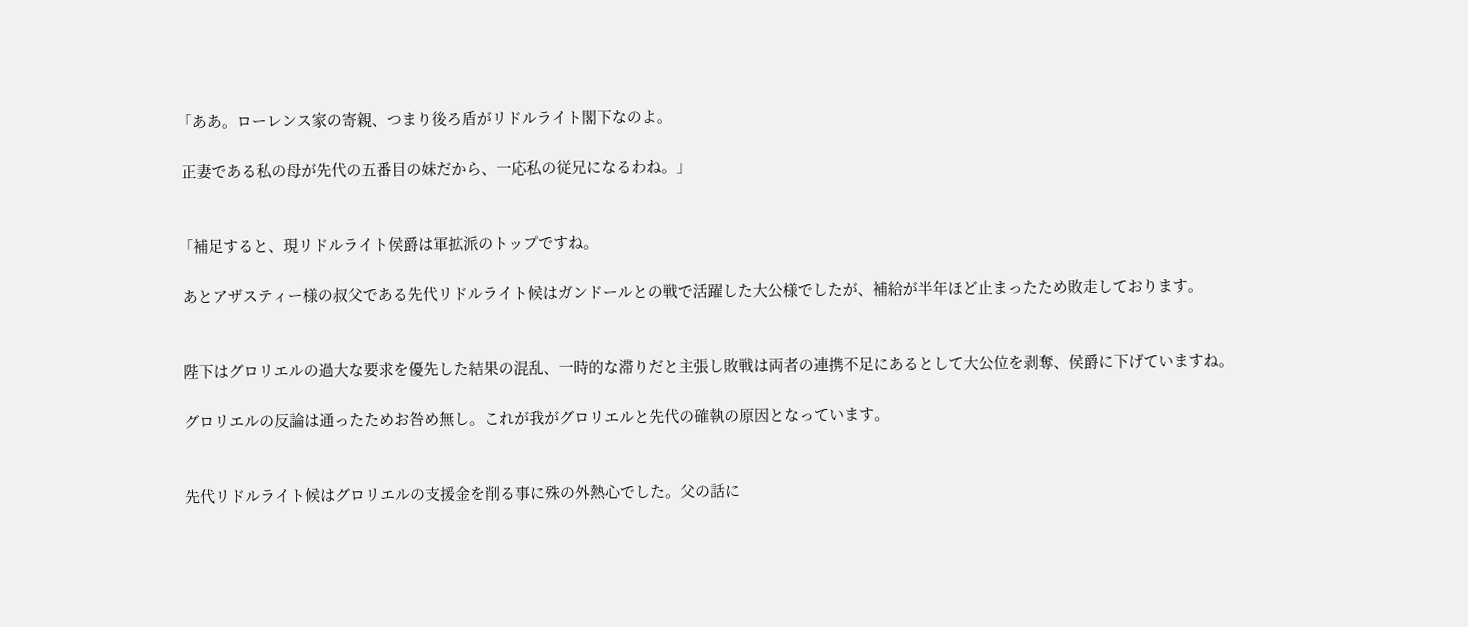「ああ。ローレンス家の寄親、つまり後ろ盾がリドルライト閣下なのよ。

 正妻である私の母が先代の五番目の妹だから、一応私の従兄になるわね。」


「補足すると、現リドルライト侯爵は軍拡派のトップですね。

 あとアザスティー様の叔父である先代リドルライト候はガンドールとの戦で活躍した大公様でしたが、補給が半年ほど止まったため敗走しております。


 陛下はグロリエルの過大な要求を優先した結果の混乱、一時的な滞りだと主張し敗戦は両者の連携不足にあるとして大公位を剥奪、侯爵に下げていますね。

 グロリエルの反論は通ったためお咎め無し。これが我がグロリエルと先代の確執の原因となっています。


 先代リドルライト候はグロリエルの支援金を削る事に殊の外熱心でした。父の話に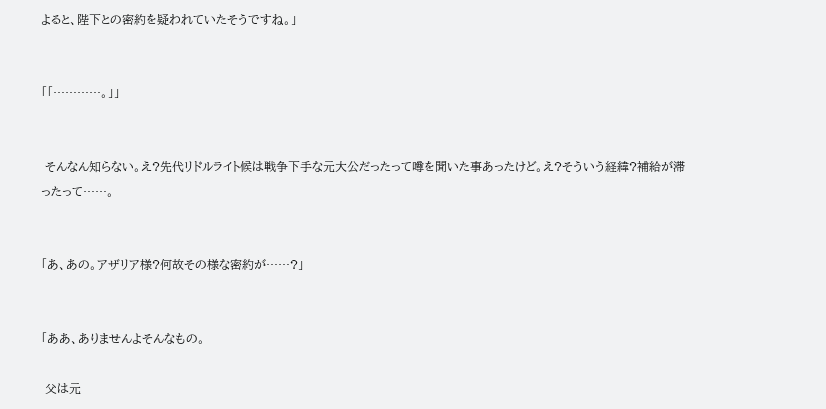よると、陛下との密約を疑われていたそうですね。」


「「…………。」」


 そんなん知らない。え?先代リドルライト候は戦争下手な元大公だったって噂を聞いた事あったけど。え?そういう経緯?補給が滞ったって……。


「あ、あの。アザリア様?何故その様な密約が……?」


「ああ、ありませんよそんなもの。

 父は元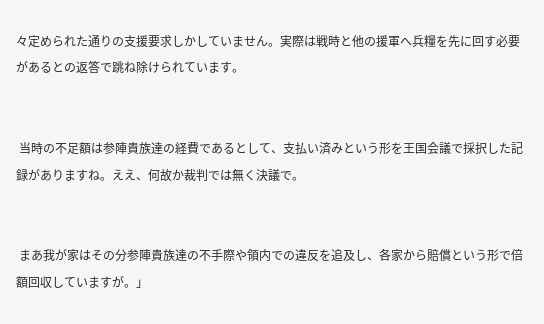々定められた通りの支援要求しかしていません。実際は戦時と他の援軍へ兵糧を先に回す必要があるとの返答で跳ね除けられています。


 当時の不足額は参陣貴族達の経費であるとして、支払い済みという形を王国会議で採択した記録がありますね。ええ、何故か裁判では無く決議で。


 まあ我が家はその分参陣貴族達の不手際や領内での違反を追及し、各家から賠償という形で倍額回収していますが。」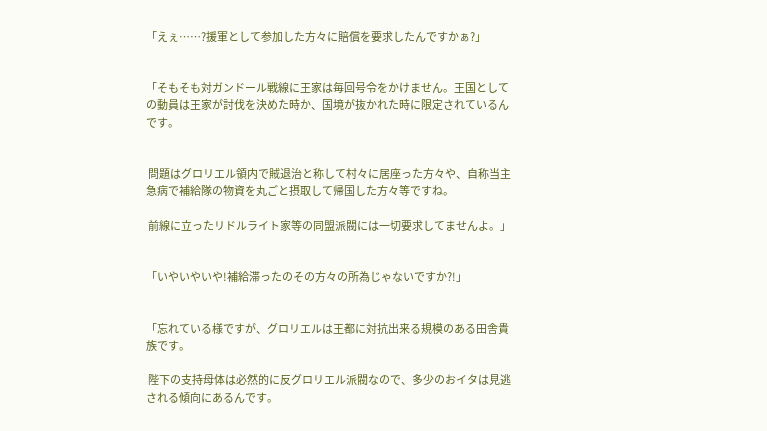「えぇ……?援軍として参加した方々に賠償を要求したんですかぁ?」


「そもそも対ガンドール戦線に王家は毎回号令をかけません。王国としての動員は王家が討伐を決めた時か、国境が抜かれた時に限定されているんです。


 問題はグロリエル領内で賊退治と称して村々に居座った方々や、自称当主急病で補給隊の物資を丸ごと摂取して帰国した方々等ですね。

 前線に立ったリドルライト家等の同盟派閥には一切要求してませんよ。」


「いやいやいや!補給滞ったのその方々の所為じゃないですか?!」


「忘れている様ですが、グロリエルは王都に対抗出来る規模のある田舎貴族です。

 陛下の支持母体は必然的に反グロリエル派閥なので、多少のおイタは見逃される傾向にあるんです。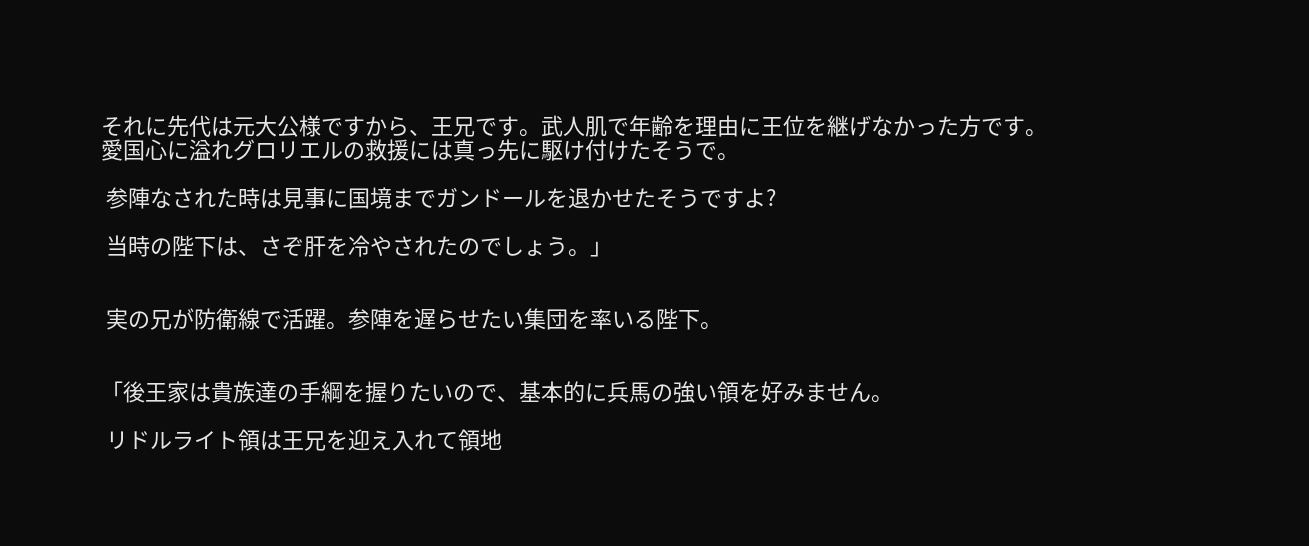それに先代は元大公様ですから、王兄です。武人肌で年齢を理由に王位を継げなかった方です。愛国心に溢れグロリエルの救援には真っ先に駆け付けたそうで。

 参陣なされた時は見事に国境までガンドールを退かせたそうですよ?

 当時の陛下は、さぞ肝を冷やされたのでしょう。」


 実の兄が防衛線で活躍。参陣を遅らせたい集団を率いる陛下。


「後王家は貴族達の手綱を握りたいので、基本的に兵馬の強い領を好みません。

 リドルライト領は王兄を迎え入れて領地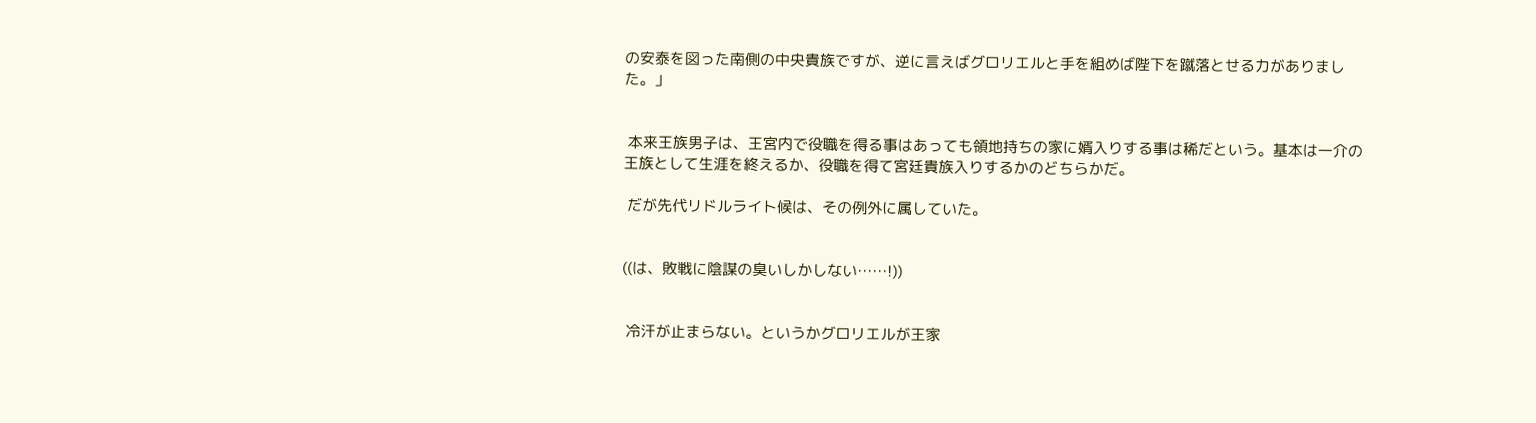の安泰を図った南側の中央貴族ですが、逆に言えばグロリエルと手を組めば陛下を蹴落とせる力がありました。」


 本来王族男子は、王宮内で役職を得る事はあっても領地持ちの家に婿入りする事は稀だという。基本は一介の王族として生涯を終えるか、役職を得て宮廷貴族入りするかのどちらかだ。

 だが先代リドルライト候は、その例外に属していた。


((は、敗戦に陰謀の臭いしかしない……!))


 冷汗が止まらない。というかグロリエルが王家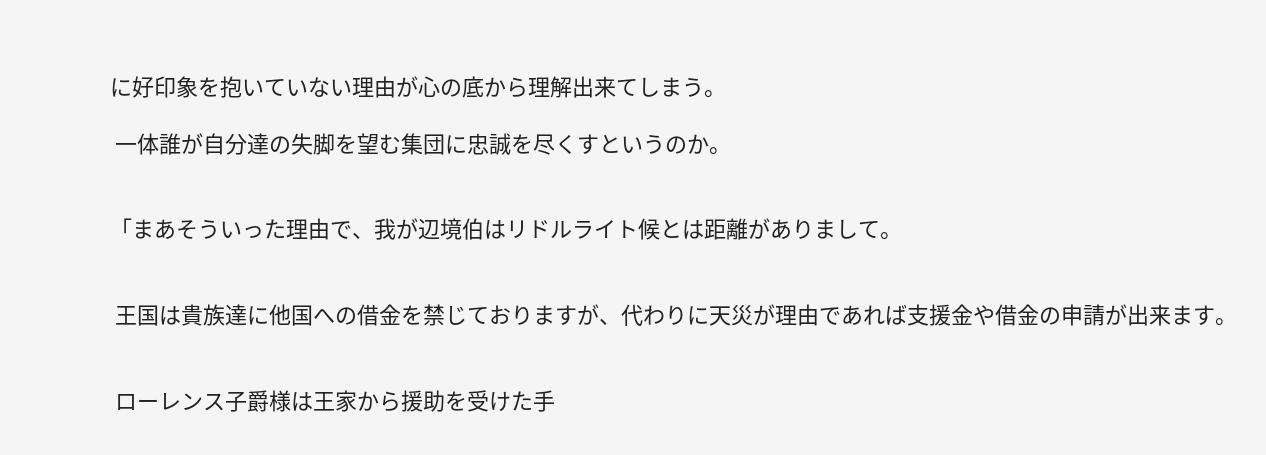に好印象を抱いていない理由が心の底から理解出来てしまう。

 一体誰が自分達の失脚を望む集団に忠誠を尽くすというのか。


「まあそういった理由で、我が辺境伯はリドルライト候とは距離がありまして。


 王国は貴族達に他国への借金を禁じておりますが、代わりに天災が理由であれば支援金や借金の申請が出来ます。


 ローレンス子爵様は王家から援助を受けた手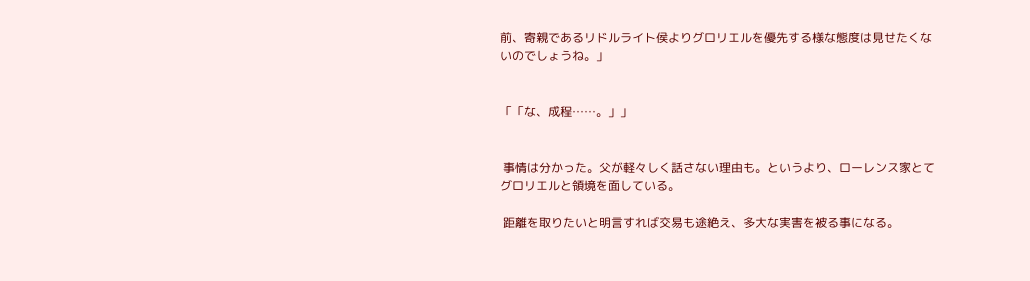前、寄親であるリドルライト侯よりグロリエルを優先する様な態度は見せたくないのでしょうね。」


「「な、成程……。」」


 事情は分かった。父が軽々しく話さない理由も。というより、ローレンス家とてグロリエルと領境を面している。

 距離を取りたいと明言すれば交易も途絶え、多大な実害を被る事になる。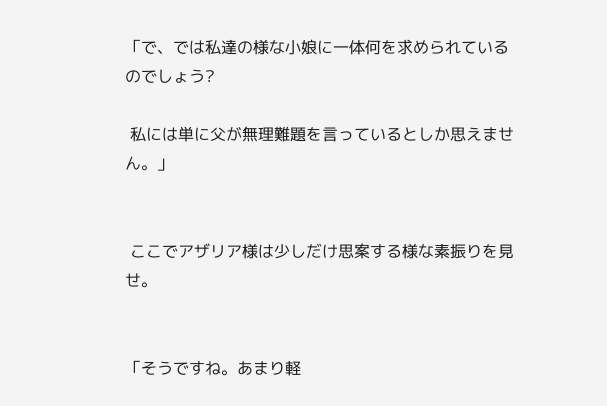「で、では私達の様な小娘に一体何を求められているのでしょう?

 私には単に父が無理難題を言っているとしか思えません。」


 ここでアザリア様は少しだけ思案する様な素振りを見せ。


「そうですね。あまり軽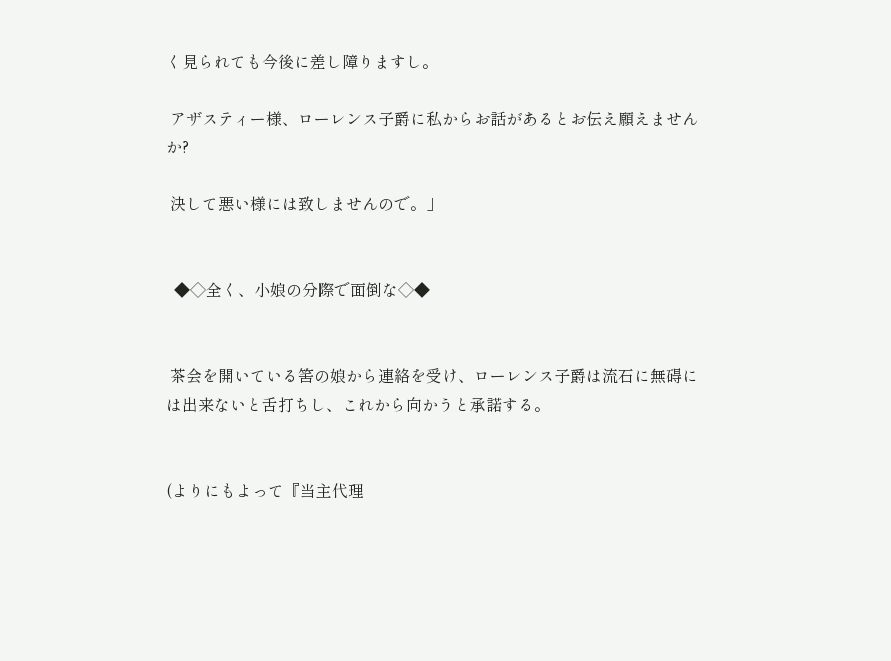く見られても今後に差し障りますし。

 アザスティー様、ローレンス子爵に私からお話があるとお伝え願えませんか?

 決して悪い様には致しませんので。」


  ◆◇全く、小娘の分際で面倒な◇◆


 茶会を開いている筈の娘から連絡を受け、ローレンス子爵は流石に無碍には出来ないと舌打ちし、これから向かうと承諾する。


(よりにもよって『当主代理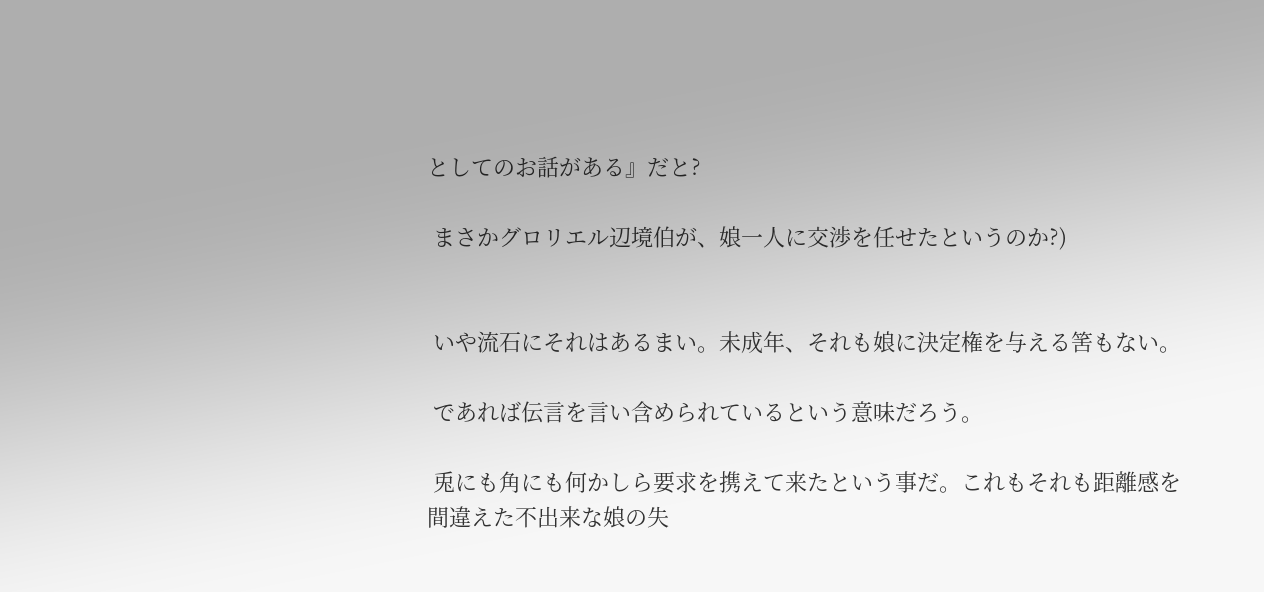としてのお話がある』だと?

 まさかグロリエル辺境伯が、娘一人に交渉を任せたというのか?)


 いや流石にそれはあるまい。未成年、それも娘に決定権を与える筈もない。

 であれば伝言を言い含められているという意味だろう。

 兎にも角にも何かしら要求を携えて来たという事だ。これもそれも距離感を間違えた不出来な娘の失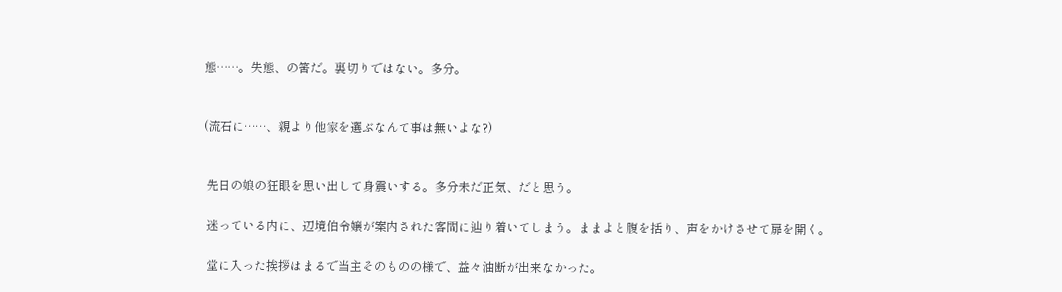態……。失態、の筈だ。裏切りではない。多分。


(流石に……、親より他家を選ぶなんて事は無いよな?)


 先日の娘の狂眼を思い出して身震いする。多分未だ正気、だと思う。

 迷っている内に、辺境伯令嬢が案内された客間に辿り着いてしまう。ままよと腹を括り、声をかけさせて扉を開く。

 堂に入った挨拶はまるで当主そのものの様で、益々油断が出来なかった。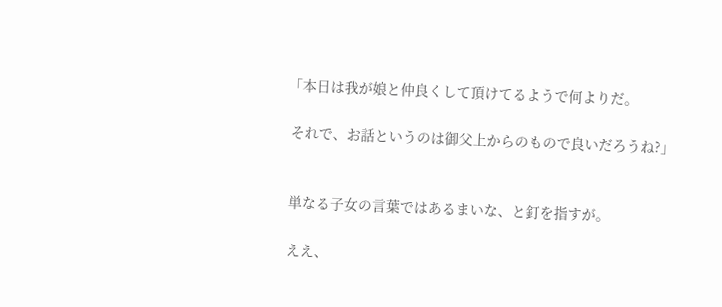「本日は我が娘と仲良くして頂けてるようで何よりだ。

 それで、お話というのは御父上からのもので良いだろうね?」


 単なる子女の言葉ではあるまいな、と釘を指すが。

 ええ、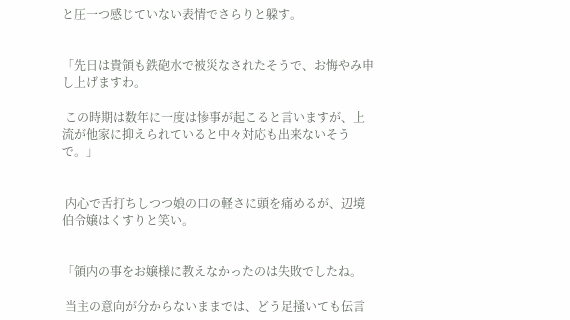と圧一つ感じていない表情でさらりと躱す。


「先日は貴領も鉄砲水で被災なされたそうで、お悔やみ申し上げますわ。

 この時期は数年に一度は惨事が起こると言いますが、上流が他家に抑えられていると中々対応も出来ないそうで。」


 内心で舌打ちしつつ娘の口の軽さに頭を痛めるが、辺境伯令嬢はくすりと笑い。


「領内の事をお嬢様に教えなかったのは失敗でしたね。

 当主の意向が分からないままでは、どう足掻いても伝言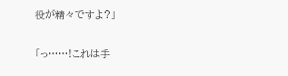役が精々ですよ?」


「っ……!これは手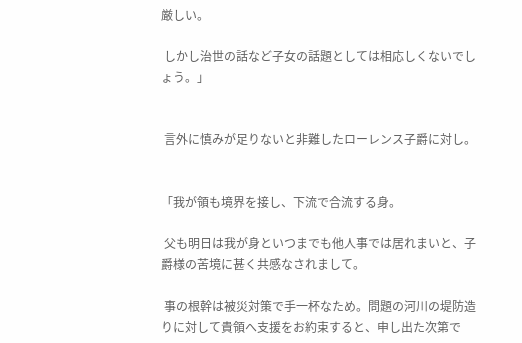厳しい。

 しかし治世の話など子女の話題としては相応しくないでしょう。」


 言外に慎みが足りないと非難したローレンス子爵に対し。


「我が領も境界を接し、下流で合流する身。

 父も明日は我が身といつまでも他人事では居れまいと、子爵様の苦境に甚く共感なされまして。

 事の根幹は被災対策で手一杯なため。問題の河川の堤防造りに対して貴領へ支援をお約束すると、申し出た次第で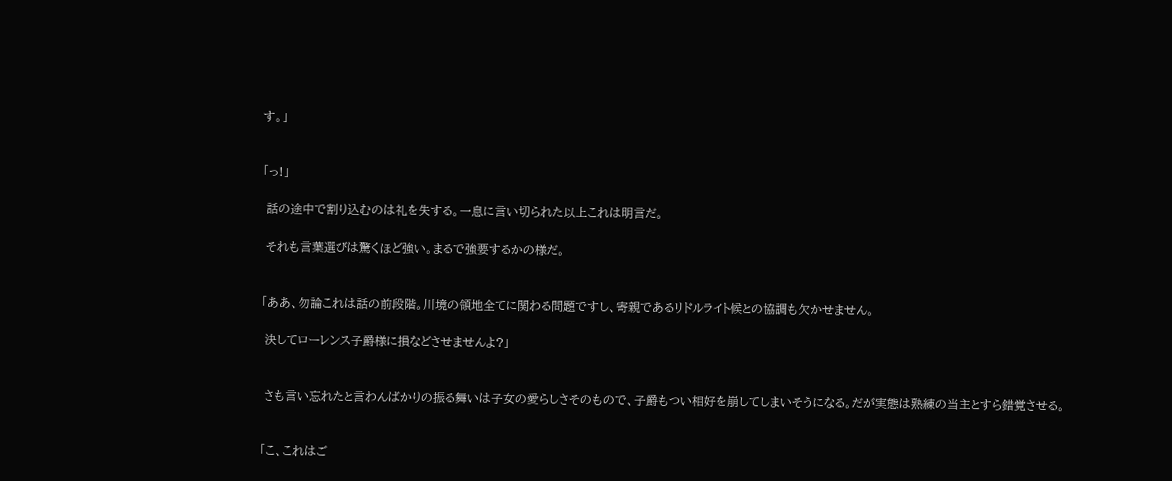す。」


「っ!」

 話の途中で割り込むのは礼を失する。一息に言い切られた以上これは明言だ。

 それも言葉選びは驚くほど強い。まるで強要するかの様だ。


「ああ、勿論これは話の前段階。川境の領地全てに関わる問題ですし、寄親であるリドルライト候との協調も欠かせません。

 決してローレンス子爵様に損などさせませんよ?」


 さも言い忘れたと言わんばかりの振る舞いは子女の愛らしさそのもので、子爵もつい相好を崩してしまいそうになる。だが実態は熟練の当主とすら錯覚させる。


「こ、これはご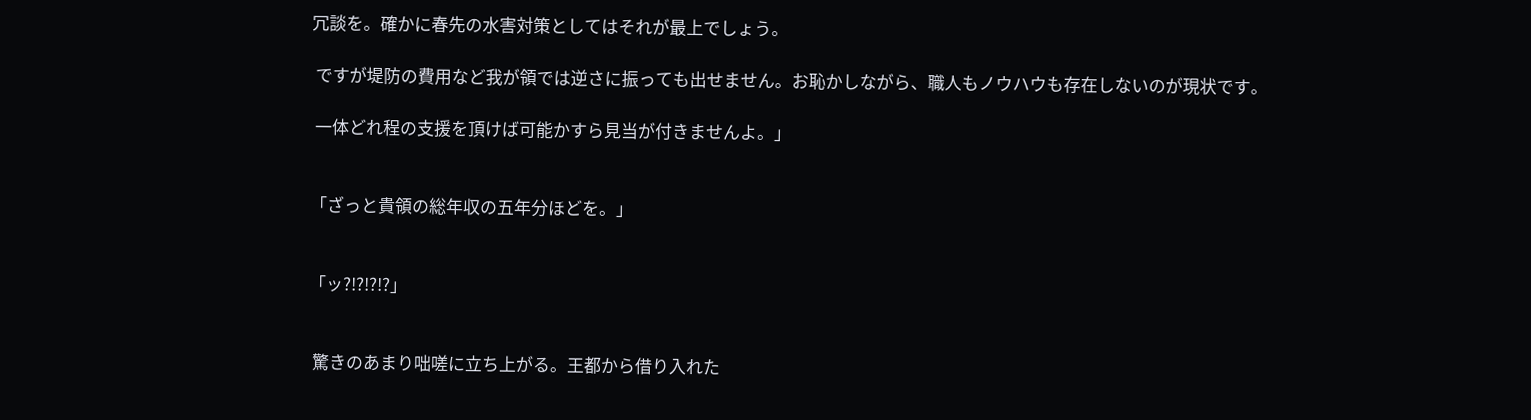冗談を。確かに春先の水害対策としてはそれが最上でしょう。

 ですが堤防の費用など我が領では逆さに振っても出せません。お恥かしながら、職人もノウハウも存在しないのが現状です。

 一体どれ程の支援を頂けば可能かすら見当が付きませんよ。」


「ざっと貴領の総年収の五年分ほどを。」


「ッ?!?!?!?」


 驚きのあまり咄嗟に立ち上がる。王都から借り入れた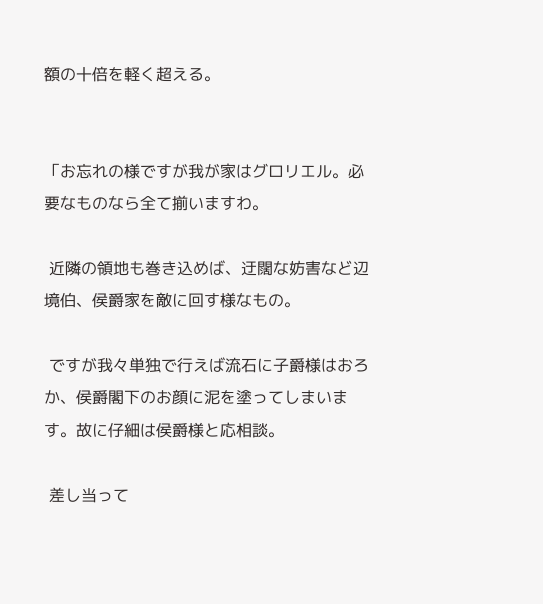額の十倍を軽く超える。


「お忘れの様ですが我が家はグロリエル。必要なものなら全て揃いますわ。

 近隣の領地も巻き込めば、迂闊な妨害など辺境伯、侯爵家を敵に回す様なもの。

 ですが我々単独で行えば流石に子爵様はおろか、侯爵閣下のお顔に泥を塗ってしまいます。故に仔細は侯爵様と応相談。

 差し当って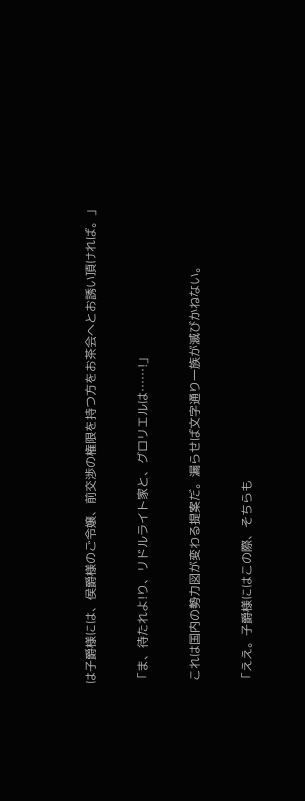は子爵様には、侯爵様のご令嬢、前交渉の権限を持つ方をお茶会へとお誘い頂ければ。」


「ま、待たれよ!り、リドルライト家と、グロリエルは……!」


 これは国内の勢力図が変わる提案だ。漏らせば文字通り一族が滅びかねない。


「ええ。子爵様にはこの際、そちらも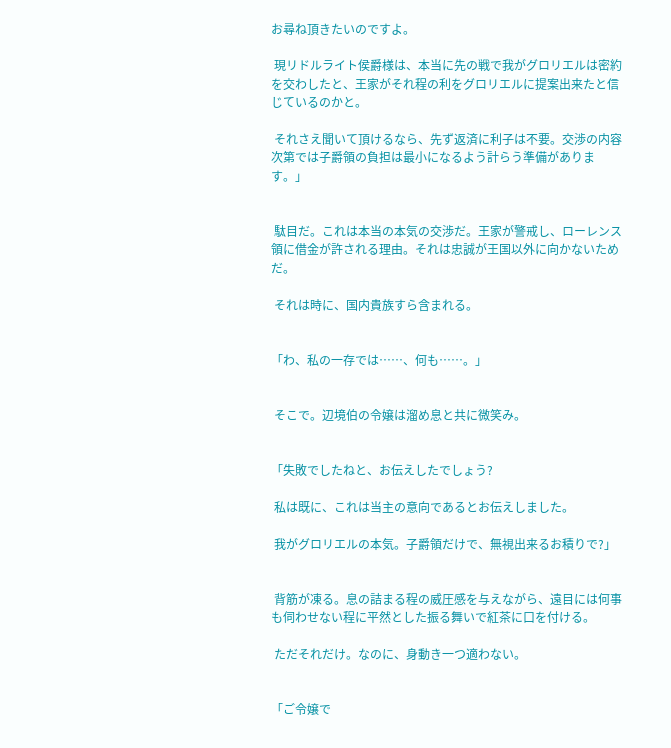お尋ね頂きたいのですよ。

 現リドルライト侯爵様は、本当に先の戦で我がグロリエルは密約を交わしたと、王家がそれ程の利をグロリエルに提案出来たと信じているのかと。

 それさえ聞いて頂けるなら、先ず返済に利子は不要。交渉の内容次第では子爵領の負担は最小になるよう計らう準備があります。」


 駄目だ。これは本当の本気の交渉だ。王家が警戒し、ローレンス領に借金が許される理由。それは忠誠が王国以外に向かないためだ。

 それは時に、国内貴族すら含まれる。


「わ、私の一存では……、何も……。」


 そこで。辺境伯の令嬢は溜め息と共に微笑み。


「失敗でしたねと、お伝えしたでしょう?

 私は既に、これは当主の意向であるとお伝えしました。

 我がグロリエルの本気。子爵領だけで、無視出来るお積りで?」


 背筋が凍る。息の詰まる程の威圧感を与えながら、遠目には何事も伺わせない程に平然とした振る舞いで紅茶に口を付ける。

 ただそれだけ。なのに、身動き一つ適わない。


「ご令嬢で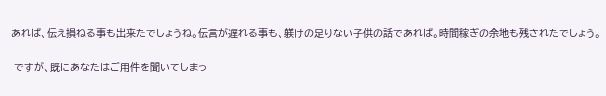あれば、伝え損ねる事も出来たでしょうね。伝言が遅れる事も、躾けの足りない子供の話であれば。時間稼ぎの余地も残されたでしょう。

 ですが、既にあなたはご用件を聞いてしまっ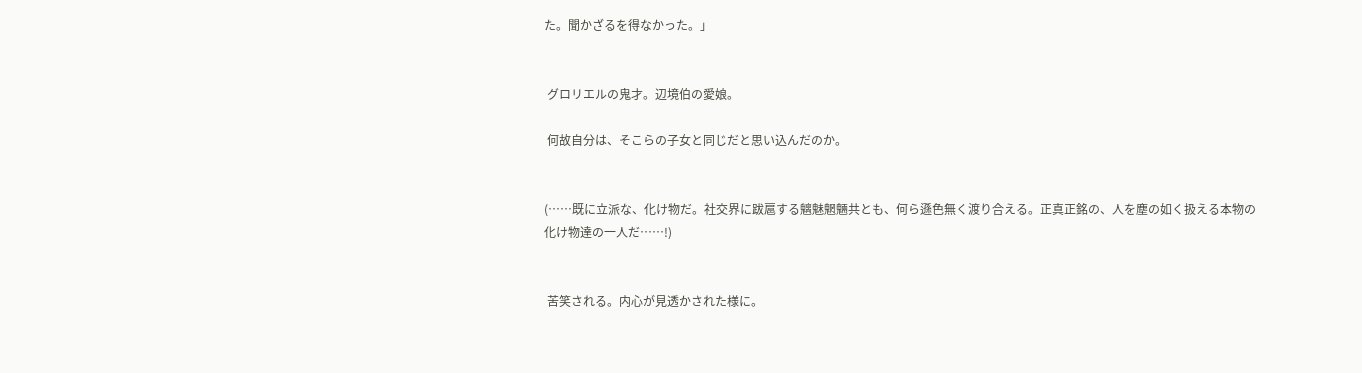た。聞かざるを得なかった。」


 グロリエルの鬼才。辺境伯の愛娘。

 何故自分は、そこらの子女と同じだと思い込んだのか。


(……既に立派な、化け物だ。社交界に跋扈する魑魅魍魎共とも、何ら遜色無く渡り合える。正真正銘の、人を塵の如く扱える本物の化け物達の一人だ……!)


 苦笑される。内心が見透かされた様に。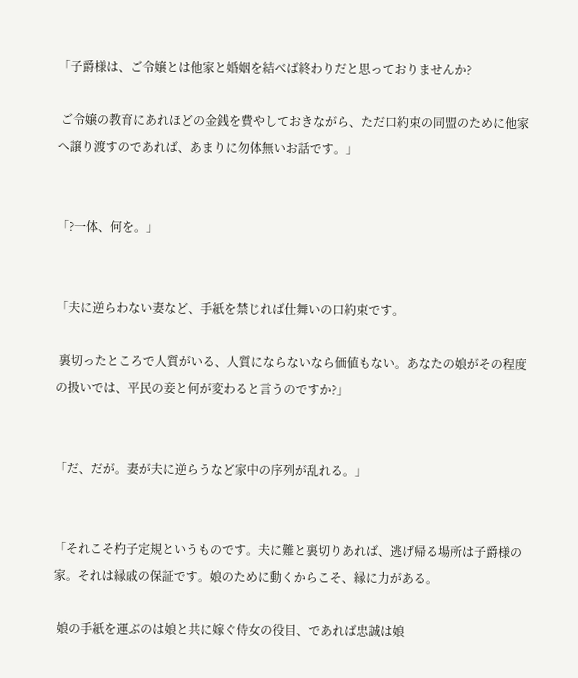「子爵様は、ご令嬢とは他家と婚姻を結べば終わりだと思っておりませんか?

 ご令嬢の教育にあれほどの金銭を費やしておきながら、ただ口約束の同盟のために他家へ譲り渡すのであれば、あまりに勿体無いお話です。」


「?一体、何を。」


「夫に逆らわない妻など、手紙を禁じれば仕舞いの口約束です。

 裏切ったところで人質がいる、人質にならないなら価値もない。あなたの娘がその程度の扱いでは、平民の妾と何が変わると言うのですか?」


「だ、だが。妻が夫に逆らうなど家中の序列が乱れる。」


「それこそ杓子定規というものです。夫に難と裏切りあれば、逃げ帰る場所は子爵様の家。それは縁戚の保証です。娘のために動くからこそ、縁に力がある。

 娘の手紙を運ぶのは娘と共に嫁ぐ侍女の役目、であれば忠誠は娘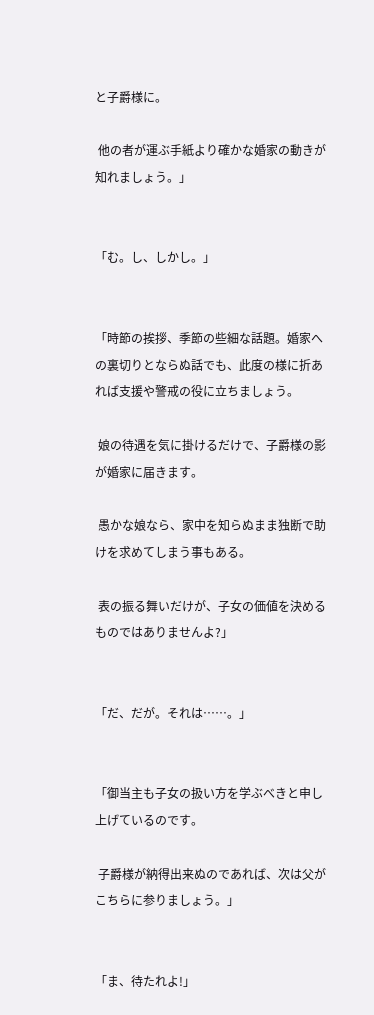と子爵様に。

 他の者が運ぶ手紙より確かな婚家の動きが知れましょう。」


「む。し、しかし。」


「時節の挨拶、季節の些細な話題。婚家への裏切りとならぬ話でも、此度の様に折あれば支援や警戒の役に立ちましょう。

 娘の待遇を気に掛けるだけで、子爵様の影が婚家に届きます。

 愚かな娘なら、家中を知らぬまま独断で助けを求めてしまう事もある。

 表の振る舞いだけが、子女の価値を決めるものではありませんよ?」


「だ、だが。それは……。」


「御当主も子女の扱い方を学ぶべきと申し上げているのです。

 子爵様が納得出来ぬのであれば、次は父がこちらに参りましょう。」


「ま、待たれよ!」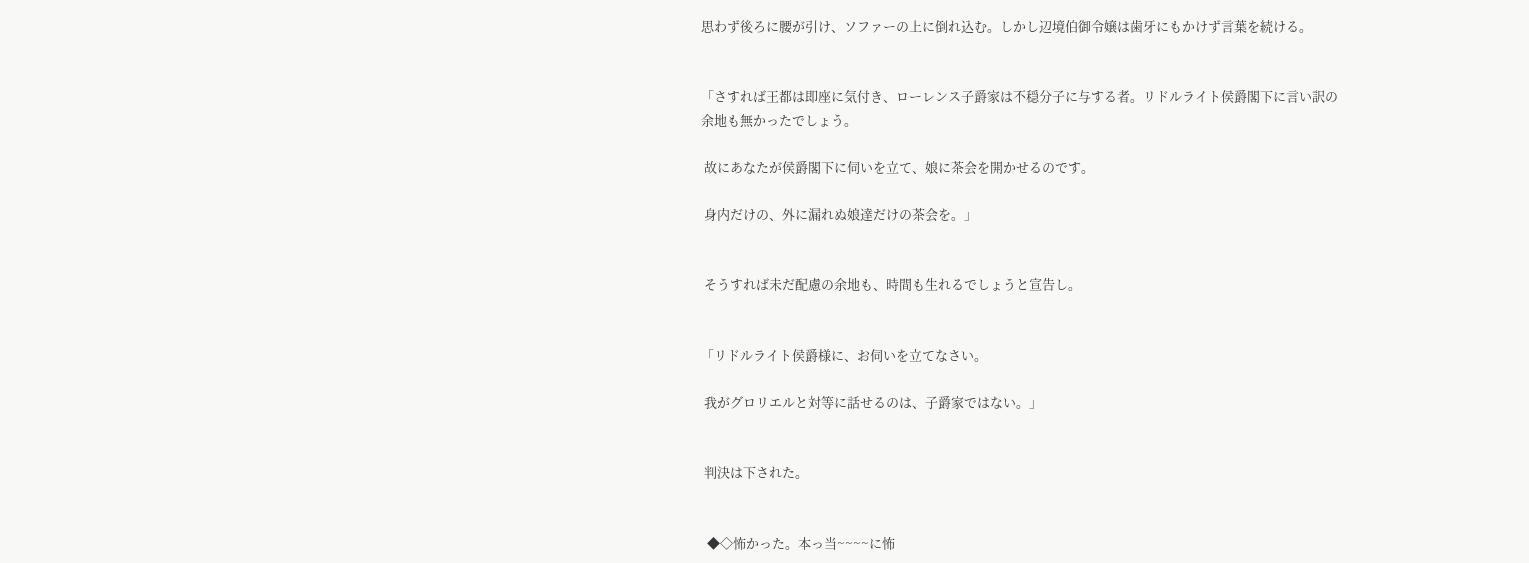思わず後ろに腰が引け、ソファーの上に倒れ込む。しかし辺境伯御令嬢は歯牙にもかけず言葉を続ける。


「さすれば王都は即座に気付き、ローレンス子爵家は不穏分子に与する者。リドルライト侯爵閣下に言い訳の余地も無かったでしょう。

 故にあなたが侯爵閣下に伺いを立て、娘に茶会を開かせるのです。

 身内だけの、外に漏れぬ娘達だけの茶会を。」


 そうすれば未だ配慮の余地も、時間も生れるでしょうと宣告し。


「リドルライト侯爵様に、お伺いを立てなさい。

 我がグロリエルと対等に話せるのは、子爵家ではない。」


 判決は下された。


  ◆◇怖かった。本っ当~~~~に怖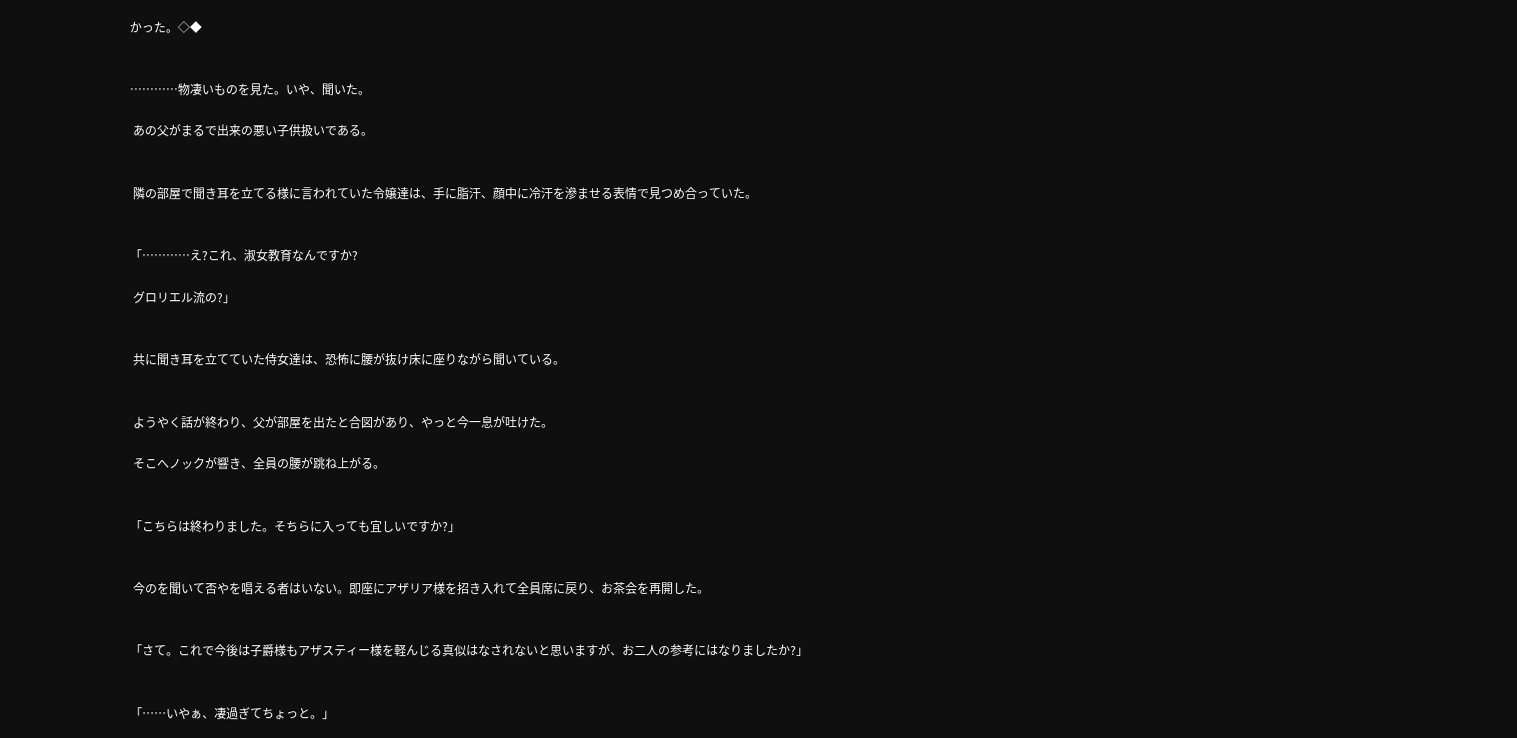かった。◇◆


…………物凄いものを見た。いや、聞いた。

 あの父がまるで出来の悪い子供扱いである。


 隣の部屋で聞き耳を立てる様に言われていた令嬢達は、手に脂汗、顔中に冷汗を滲ませる表情で見つめ合っていた。


「…………え?これ、淑女教育なんですか?

 グロリエル流の?」


 共に聞き耳を立てていた侍女達は、恐怖に腰が抜け床に座りながら聞いている。


 ようやく話が終わり、父が部屋を出たと合図があり、やっと今一息が吐けた。

 そこへノックが響き、全員の腰が跳ね上がる。


「こちらは終わりました。そちらに入っても宜しいですか?」


 今のを聞いて否やを唱える者はいない。即座にアザリア様を招き入れて全員席に戻り、お茶会を再開した。


「さて。これで今後は子爵様もアザスティー様を軽んじる真似はなされないと思いますが、お二人の参考にはなりましたか?」


「……いやぁ、凄過ぎてちょっと。」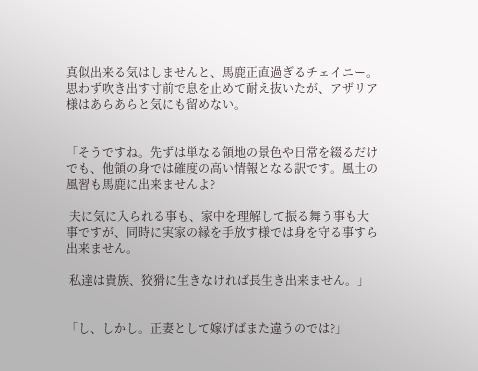真似出来る気はしませんと、馬鹿正直過ぎるチェイニー。思わず吹き出す寸前で息を止めて耐え抜いたが、アザリア様はあらあらと気にも留めない。


「そうですね。先ずは単なる領地の景色や日常を綴るだけでも、他領の身では確度の高い情報となる訳です。風土の風習も馬鹿に出来ませんよ?

 夫に気に入られる事も、家中を理解して振る舞う事も大事ですが、同時に実家の縁を手放す様では身を守る事すら出来ません。

 私達は貴族、狡猾に生きなければ長生き出来ません。」


「し、しかし。正妻として嫁げばまた違うのでは?」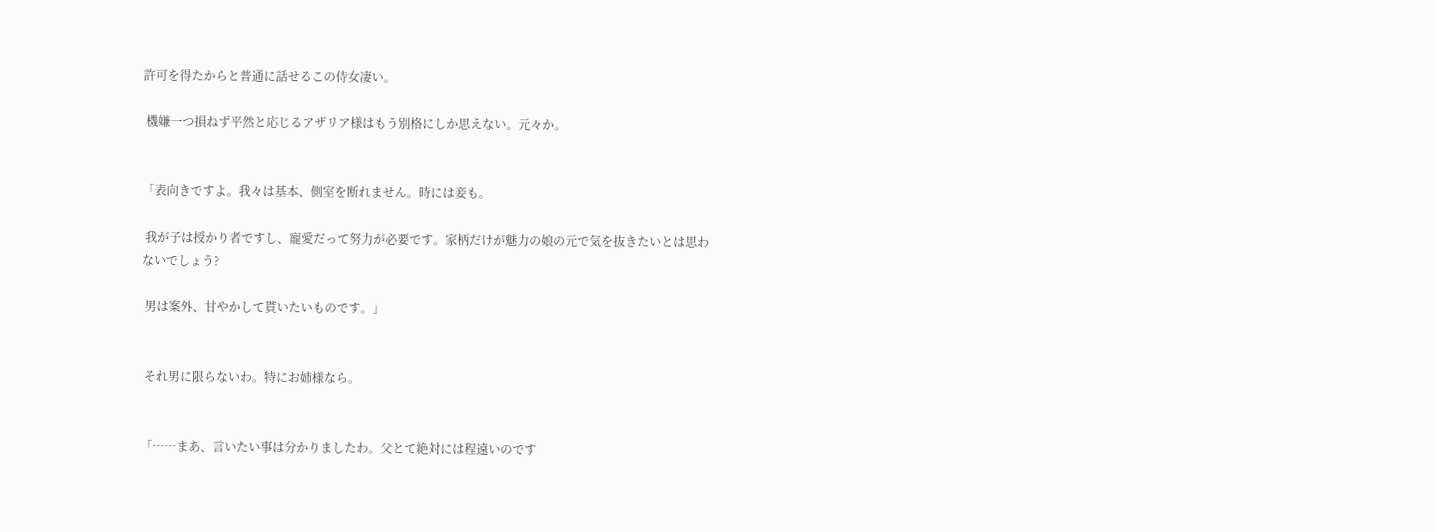許可を得たからと普通に話せるこの侍女凄い。

 機嫌一つ損ねず平然と応じるアザリア様はもう別格にしか思えない。元々か。


「表向きですよ。我々は基本、側室を断れません。時には妾も。

 我が子は授かり者ですし、寵愛だって努力が必要です。家柄だけが魅力の娘の元で気を抜きたいとは思わないでしょう?

 男は案外、甘やかして貰いたいものです。」


 それ男に限らないわ。特にお姉様なら。


「……まあ、言いたい事は分かりましたわ。父とて絶対には程遠いのです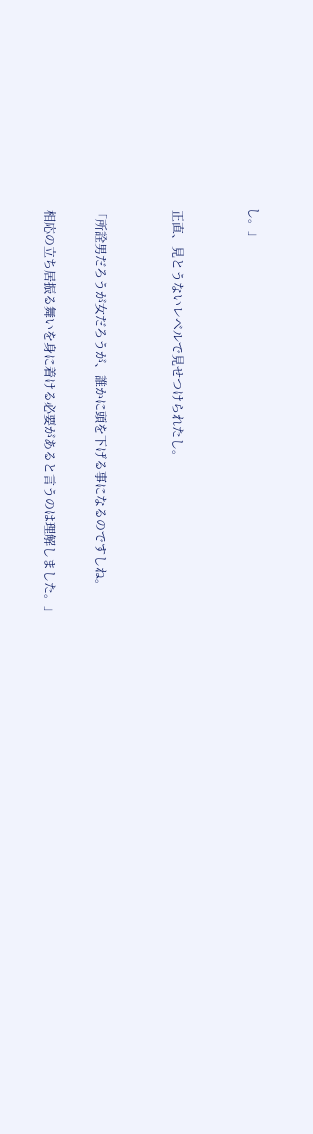し。」


 正直、見とうないレベルで見せつけられたし。


「所詮男だろうが女だろうが、誰かに頭を下げる事になるのですしね。

 相応の立ち居振る舞いを身に着ける必要があると言うのは理解しました。」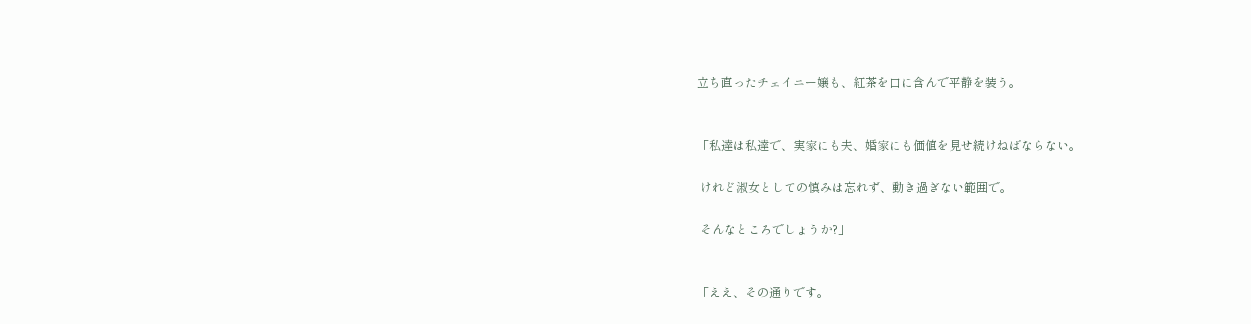立ち直ったチェイニー嬢も、紅茶を口に含んで平静を装う。


「私達は私達で、実家にも夫、婚家にも価値を見せ続けねばならない。

 けれど淑女としての慎みは忘れず、動き過ぎない範囲で。

 そんなところでしょうか?」


「ええ、その通りです。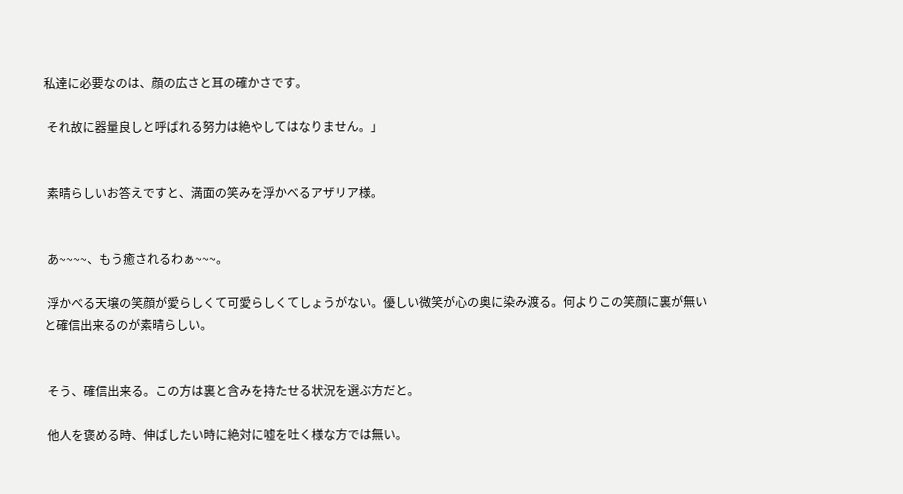私達に必要なのは、顔の広さと耳の確かさです。

 それ故に器量良しと呼ばれる努力は絶やしてはなりません。」


 素晴らしいお答えですと、満面の笑みを浮かべるアザリア様。


 あ~~~~、もう癒されるわぁ~~~。

 浮かべる天壌の笑顔が愛らしくて可愛らしくてしょうがない。優しい微笑が心の奥に染み渡る。何よりこの笑顔に裏が無いと確信出来るのが素晴らしい。


 そう、確信出来る。この方は裏と含みを持たせる状況を選ぶ方だと。

 他人を褒める時、伸ばしたい時に絶対に嘘を吐く様な方では無い。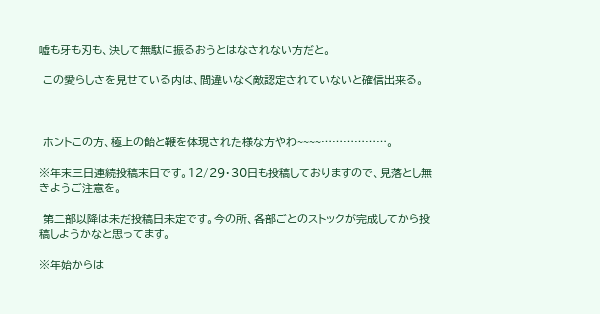嘘も牙も刃も、決して無駄に振るおうとはなされない方だと。

 この愛らしさを見せている内は、間違いなく敵認定されていないと確信出来る。



 ホントこの方、極上の飴と鞭を体現された様な方やわ~~~~………………。

※年末三日連続投稿末日です。12/29・30日も投稿しておりますので、見落とし無きようご注意を。

 第二部以降は未だ投稿日未定です。今の所、各部ごとのストックが完成してから投稿しようかなと思ってます。

※年始からは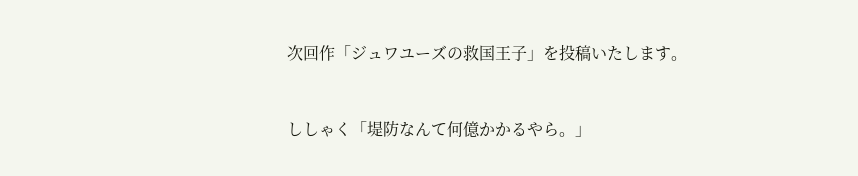次回作「ジュワユーズの救国王子」を投稿いたします。


ししゃく「堤防なんて何億かかるやら。」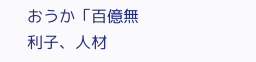おうか「百億無利子、人材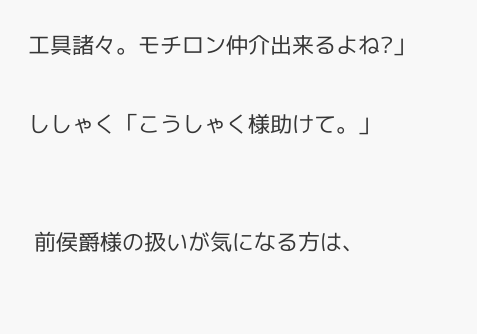工具諸々。モチロン仲介出来るよね?」

ししゃく「こうしゃく様助けて。」


 前侯爵様の扱いが気になる方は、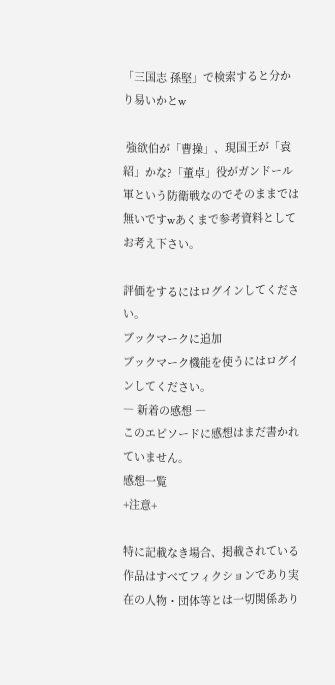「三国志 孫堅」で検索すると分かり易いかとw

 強欲伯が「曹操」、現国王が「袁紹」かな?「董卓」役がガンドール軍という防衛戦なのでそのままでは無いですwあくまで参考資料としてお考え下さい。

評価をするにはログインしてください。
ブックマークに追加
ブックマーク機能を使うにはログインしてください。
― 新着の感想 ―
このエピソードに感想はまだ書かれていません。
感想一覧
+注意+

特に記載なき場合、掲載されている作品はすべてフィクションであり実在の人物・団体等とは一切関係あり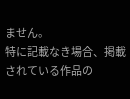ません。
特に記載なき場合、掲載されている作品の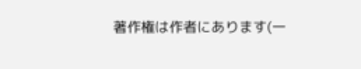著作権は作者にあります(一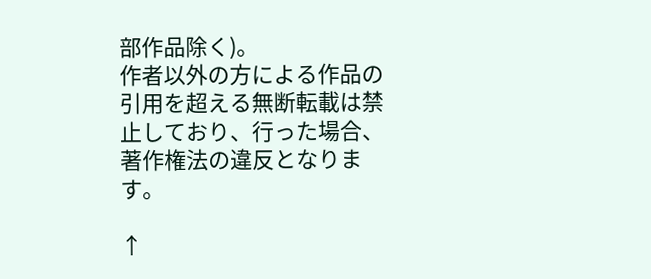部作品除く)。
作者以外の方による作品の引用を超える無断転載は禁止しており、行った場合、著作権法の違反となります。

↑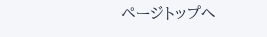ページトップへ